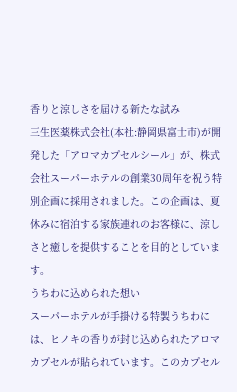香りと涼しさを届ける新たな試み
三生医薬株式会社(本社:静岡県富士市)が開発した「アロマカプセルシール」が、株式会社スーパーホテルの創業30周年を祝う特別企画に採用されました。この企画は、夏休みに宿泊する家族連れのお客様に、涼しさと癒しを提供することを目的としています。
うちわに込められた想い
スーパーホテルが手掛ける特製うちわには、ヒノキの香りが封じ込められたアロマカプセルが貼られています。このカプセル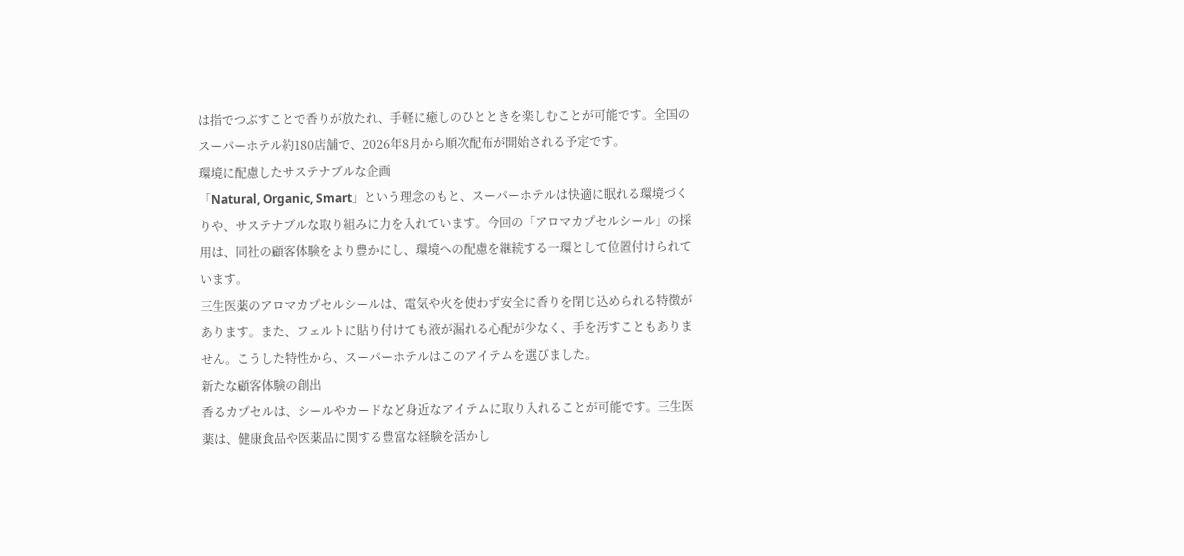は指でつぶすことで香りが放たれ、手軽に癒しのひとときを楽しむことが可能です。全国のスーパーホテル約180店舗で、2026年8月から順次配布が開始される予定です。
環境に配慮したサステナブルな企画
「Natural, Organic, Smart」という理念のもと、スーパーホテルは快適に眠れる環境づくりや、サステナブルな取り組みに力を入れています。今回の「アロマカプセルシール」の採用は、同社の顧客体験をより豊かにし、環境への配慮を継続する一環として位置付けられています。
三生医薬のアロマカプセルシールは、電気や火を使わず安全に香りを閉じ込められる特徴があります。また、フェルトに貼り付けても液が漏れる心配が少なく、手を汚すこともありません。こうした特性から、スーパーホテルはこのアイテムを選びました。
新たな顧客体験の創出
香るカプセルは、シールやカードなど身近なアイテムに取り入れることが可能です。三生医薬は、健康食品や医薬品に関する豊富な経験を活かし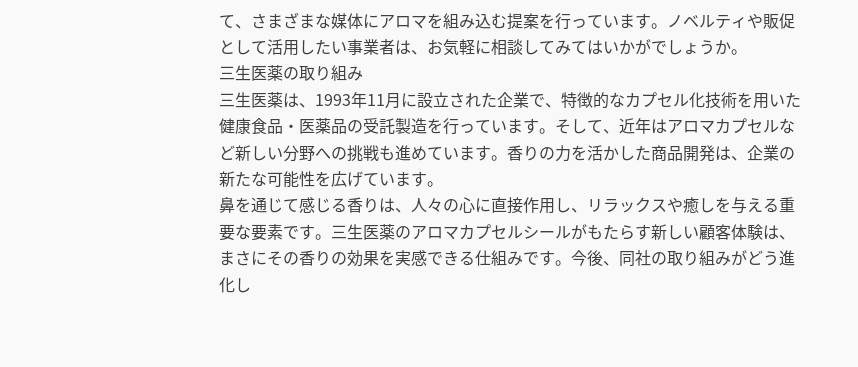て、さまざまな媒体にアロマを組み込む提案を行っています。ノベルティや販促として活用したい事業者は、お気軽に相談してみてはいかがでしょうか。
三生医薬の取り組み
三生医薬は、1993年11月に設立された企業で、特徴的なカプセル化技術を用いた健康食品・医薬品の受託製造を行っています。そして、近年はアロマカプセルなど新しい分野への挑戦も進めています。香りの力を活かした商品開発は、企業の新たな可能性を広げています。
鼻を通じて感じる香りは、人々の心に直接作用し、リラックスや癒しを与える重要な要素です。三生医薬のアロマカプセルシールがもたらす新しい顧客体験は、まさにその香りの効果を実感できる仕組みです。今後、同社の取り組みがどう進化し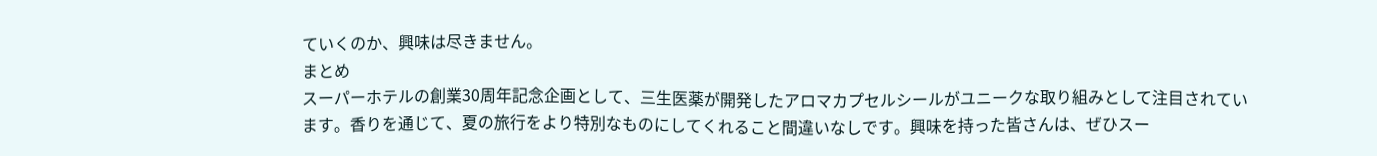ていくのか、興味は尽きません。
まとめ
スーパーホテルの創業30周年記念企画として、三生医薬が開発したアロマカプセルシールがユニークな取り組みとして注目されています。香りを通じて、夏の旅行をより特別なものにしてくれること間違いなしです。興味を持った皆さんは、ぜひスー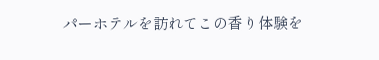パーホテルを訪れてこの香り体験を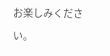お楽しみください。